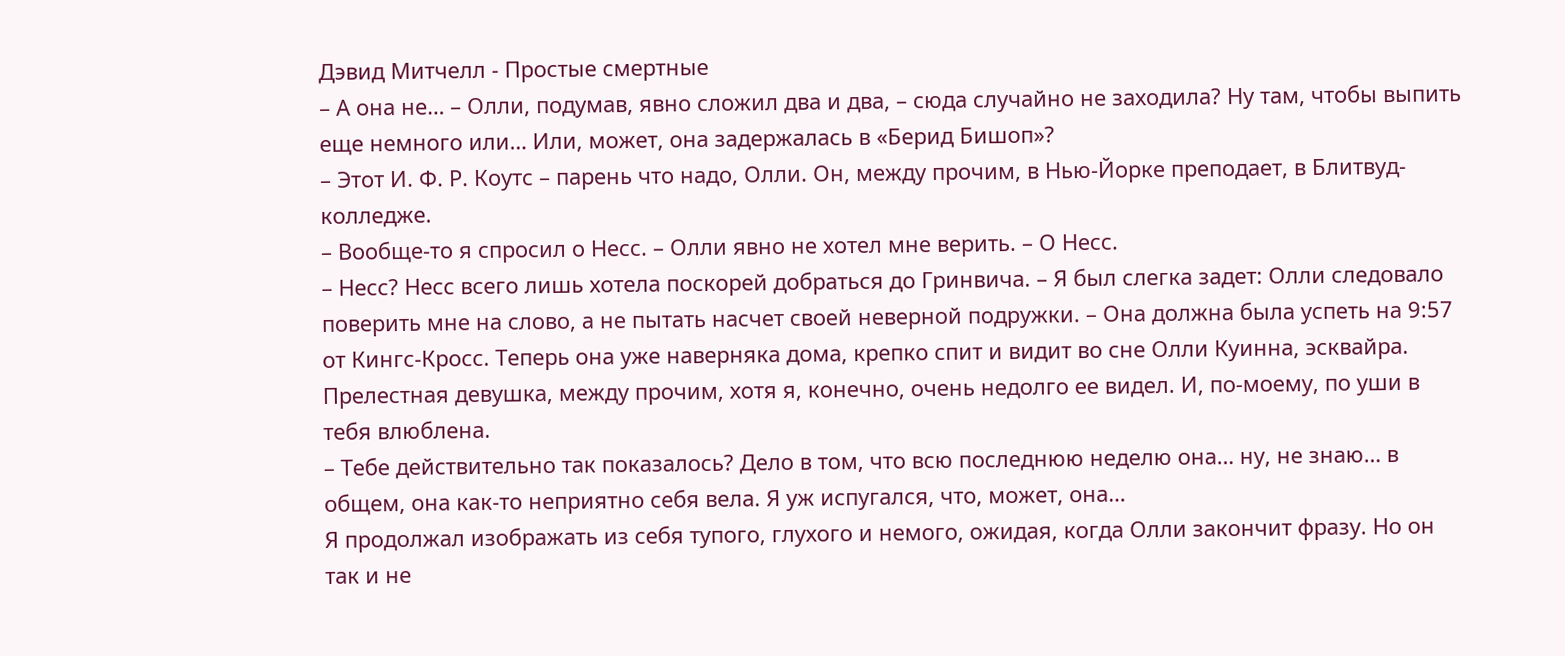Дэвид Митчелл - Простые смертные
– А она не… – Олли, подумав, явно сложил два и два, – сюда случайно не заходила? Ну там, чтобы выпить еще немного или… Или, может, она задержалась в «Берид Бишоп»?
– Этот И. Ф. Р. Коутс – парень что надо, Олли. Он, между прочим, в Нью-Йорке преподает, в Блитвуд-колледже.
– Вообще-то я спросил о Несс. – Олли явно не хотел мне верить. – О Несс.
– Несс? Несс всего лишь хотела поскорей добраться до Гринвича. – Я был слегка задет: Олли следовало поверить мне на слово, а не пытать насчет своей неверной подружки. – Она должна была успеть на 9:57 от Кингс-Кросс. Теперь она уже наверняка дома, крепко спит и видит во сне Олли Куинна, эсквайра. Прелестная девушка, между прочим, хотя я, конечно, очень недолго ее видел. И, по-моему, по уши в тебя влюблена.
– Тебе действительно так показалось? Дело в том, что всю последнюю неделю она… ну, не знаю… в общем, она как-то неприятно себя вела. Я уж испугался, что, может, она…
Я продолжал изображать из себя тупого, глухого и немого, ожидая, когда Олли закончит фразу. Но он так и не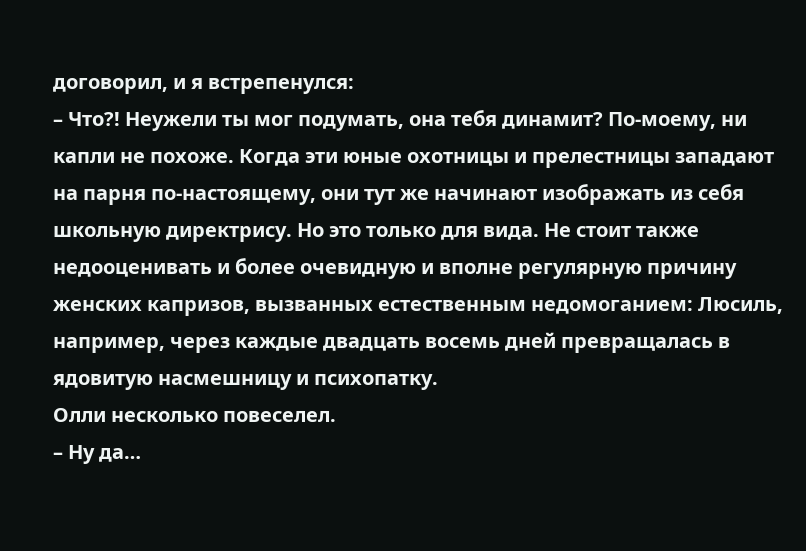договорил, и я встрепенулся:
– Что?! Неужели ты мог подумать, она тебя динамит? По-моему, ни капли не похоже. Когда эти юные охотницы и прелестницы западают на парня по-настоящему, они тут же начинают изображать из себя школьную директрису. Но это только для вида. Не стоит также недооценивать и более очевидную и вполне регулярную причину женских капризов, вызванных естественным недомоганием: Люсиль, например, через каждые двадцать восемь дней превращалась в ядовитую насмешницу и психопатку.
Олли несколько повеселел.
– Ну да…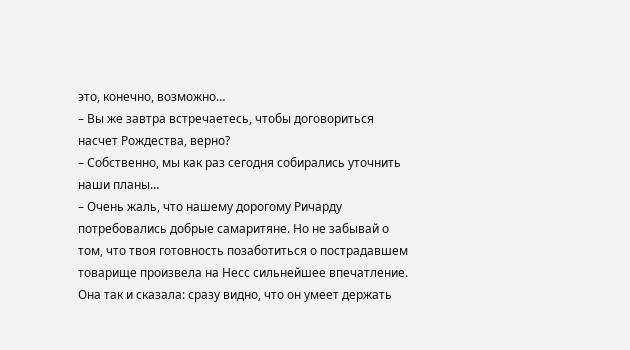это, конечно, возможно…
– Вы же завтра встречаетесь, чтобы договориться насчет Рождества, верно?
– Собственно, мы как раз сегодня собирались уточнить наши планы…
– Очень жаль, что нашему дорогому Ричарду потребовались добрые самаритяне. Но не забывай о том, что твоя готовность позаботиться о пострадавшем товарище произвела на Несс сильнейшее впечатление. Она так и сказала: сразу видно, что он умеет держать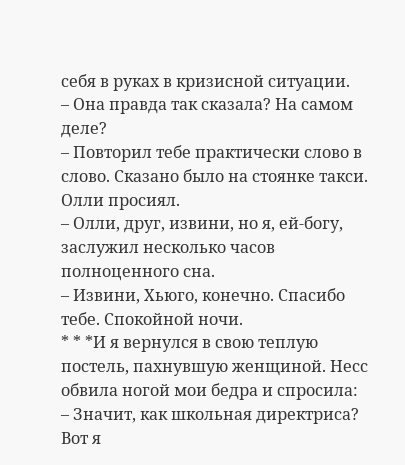себя в руках в кризисной ситуации.
– Она правда так сказала? На самом деле?
– Повторил тебе практически слово в слово. Сказано было на стоянке такси.
Олли просиял.
– Олли, друг, извини, но я, ей-богу, заслужил несколько часов полноценного сна.
– Извини, Хьюго, конечно. Спасибо тебе. Спокойной ночи.
* * *И я вернулся в свою теплую постель, пахнувшую женщиной. Несс обвила ногой мои бедра и спросила:
– Значит, как школьная директриса? Вот я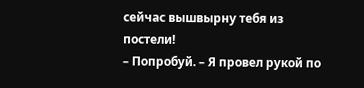сейчас вышвырну тебя из постели!
– Попробуй. – Я провел рукой по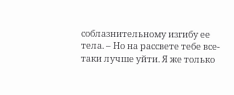соблазнительному изгибу ее тела. – Но на рассвете тебе все-таки лучше уйти. Я же только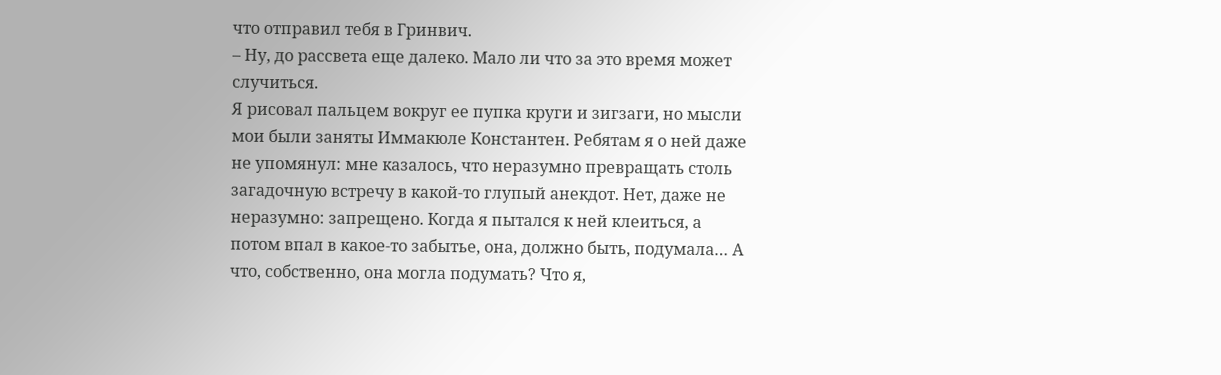что отправил тебя в Гринвич.
– Ну, до рассвета еще далеко. Мало ли что за это время может случиться.
Я рисовал пальцем вокруг ее пупка круги и зигзаги, но мысли мои были заняты Иммакюле Константен. Ребятам я о ней даже не упомянул: мне казалось, что неразумно превращать столь загадочную встречу в какой-то глупый анекдот. Нет, даже не неразумно: запрещено. Когда я пытался к ней клеиться, а потом впал в какое-то забытье, она, должно быть, подумала… А что, собственно, она могла подумать? Что я,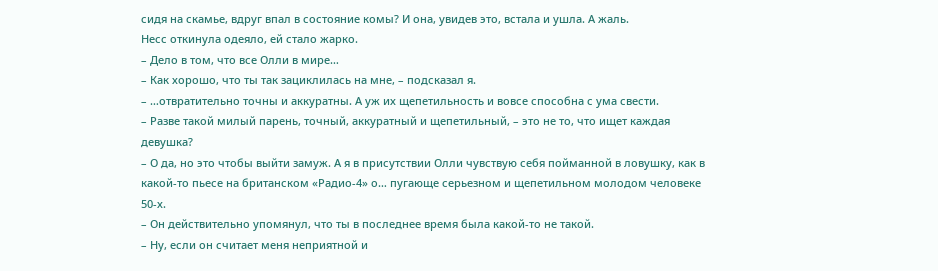сидя на скамье, вдруг впал в состояние комы? И она, увидев это, встала и ушла. А жаль.
Несс откинула одеяло, ей стало жарко.
– Дело в том, что все Олли в мире…
– Как хорошо, что ты так зациклилась на мне, – подсказал я.
– …отвратительно точны и аккуратны. А уж их щепетильность и вовсе способна с ума свести.
– Разве такой милый парень, точный, аккуратный и щепетильный, – это не то, что ищет каждая девушка?
– О да, но это чтобы выйти замуж. А я в присутствии Олли чувствую себя пойманной в ловушку, как в какой-то пьесе на британском «Радио-4» о… пугающе серьезном и щепетильном молодом человеке 50-х.
– Он действительно упомянул, что ты в последнее время была какой-то не такой.
– Ну, если он считает меня неприятной и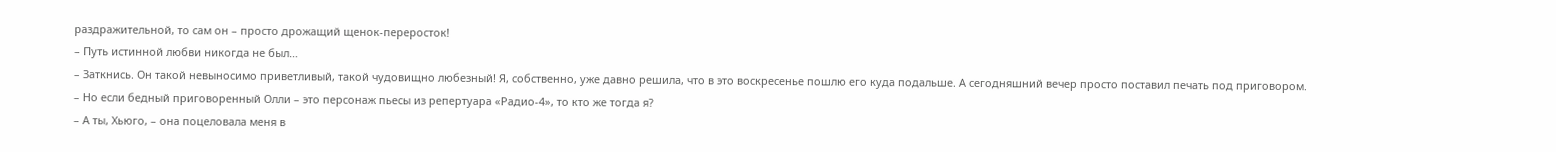раздражительной, то сам он – просто дрожащий щенок-переросток!
– Путь истинной любви никогда не был…
– Заткнись. Он такой невыносимо приветливый, такой чудовищно любезный! Я, собственно, уже давно решила, что в это воскресенье пошлю его куда подальше. А сегодняшний вечер просто поставил печать под приговором.
– Но если бедный приговоренный Олли – это персонаж пьесы из репертуара «Радио-4», то кто же тогда я?
– А ты, Хьюго, – она поцеловала меня в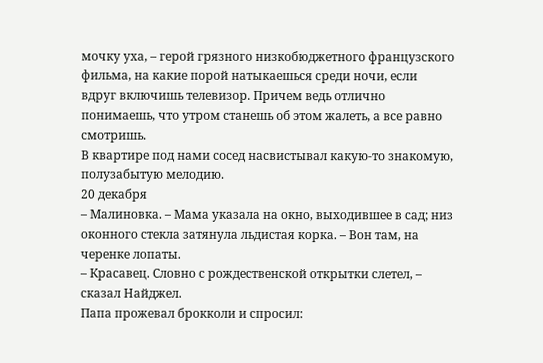мочку уха, – герой грязного низкобюджетного французского фильма, на какие порой натыкаешься среди ночи, если вдруг включишь телевизор. Причем ведь отлично понимаешь, что утром станешь об этом жалеть, а все равно смотришь.
В квартире под нами сосед насвистывал какую-то знакомую, полузабытую мелодию.
20 декабря
– Малиновка. – Мама указала на окно, выходившее в сад; низ оконного стекла затянула льдистая корка. – Вон там, на черенке лопаты.
– Красавец. Словно с рождественской открытки слетел, – сказал Найджел.
Папа прожевал брокколи и спросил: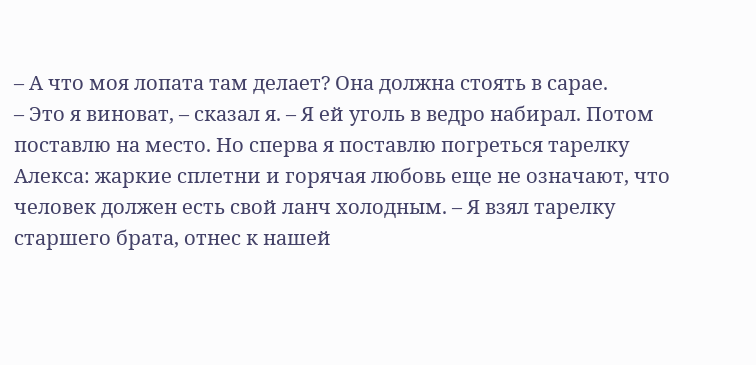– А что моя лопата там делает? Она должна стоять в сарае.
– Это я виноват, – сказал я. – Я ей уголь в ведро набирал. Потом поставлю на место. Но сперва я поставлю погреться тарелку Алекса: жаркие сплетни и горячая любовь еще не означают, что человек должен есть свой ланч холодным. – Я взял тарелку старшего брата, отнес к нашей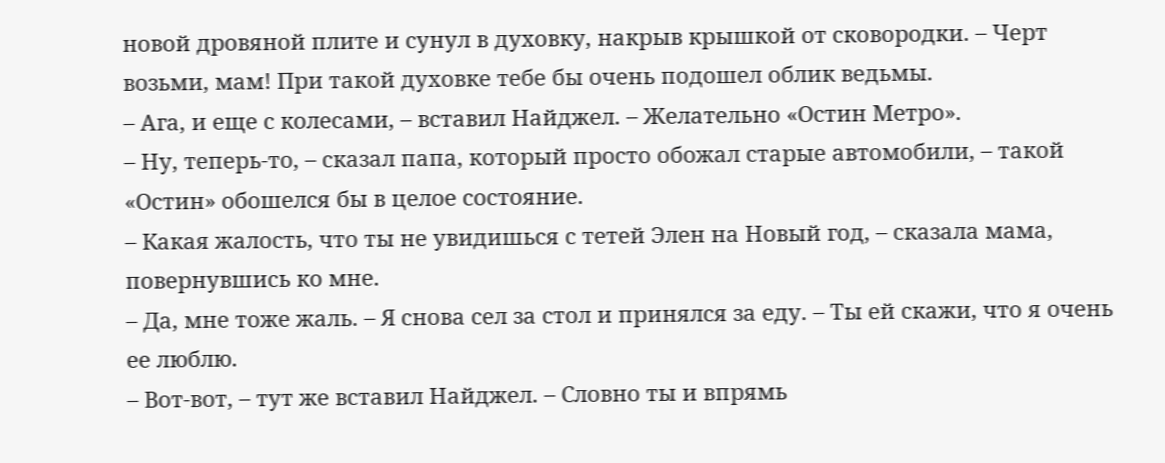новой дровяной плите и сунул в духовку, накрыв крышкой от сковородки. – Черт возьми, мам! При такой духовке тебе бы очень подошел облик ведьмы.
– Ага, и еще с колесами, – вставил Найджел. – Желательно «Остин Метро».
– Ну, теперь-то, – сказал папа, который просто обожал старые автомобили, – такой «Остин» обошелся бы в целое состояние.
– Какая жалость, что ты не увидишься с тетей Элен на Новый год, – сказала мама, повернувшись ко мне.
– Да, мне тоже жаль. – Я снова сел за стол и принялся за еду. – Ты ей скажи, что я очень ее люблю.
– Вот-вот, – тут же вставил Найджел. – Словно ты и впрямь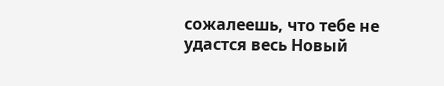сожалеешь, что тебе не удастся весь Новый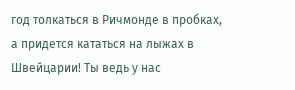год толкаться в Ричмонде в пробках, а придется кататься на лыжах в Швейцарии! Ты ведь у нас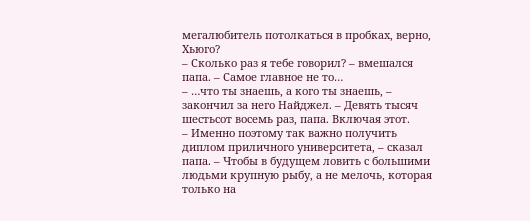мегалюбитель потолкаться в пробках, верно, Хьюго?
– Сколько раз я тебе говорил? – вмешался папа. – Самое главное не то…
– …что ты знаешь, а кого ты знаешь, – закончил за него Найджел. – Девять тысяч шестьсот восемь раз, папа. Включая этот.
– Именно поэтому так важно получить диплом приличного университета, – сказал папа. – Чтобы в будущем ловить с большими людьми крупную рыбу, а не мелочь, которая только на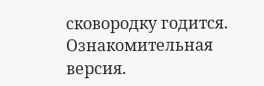сковородку годится.
Ознакомительная версия.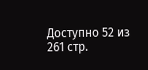Доступно 52 из 261 стр.